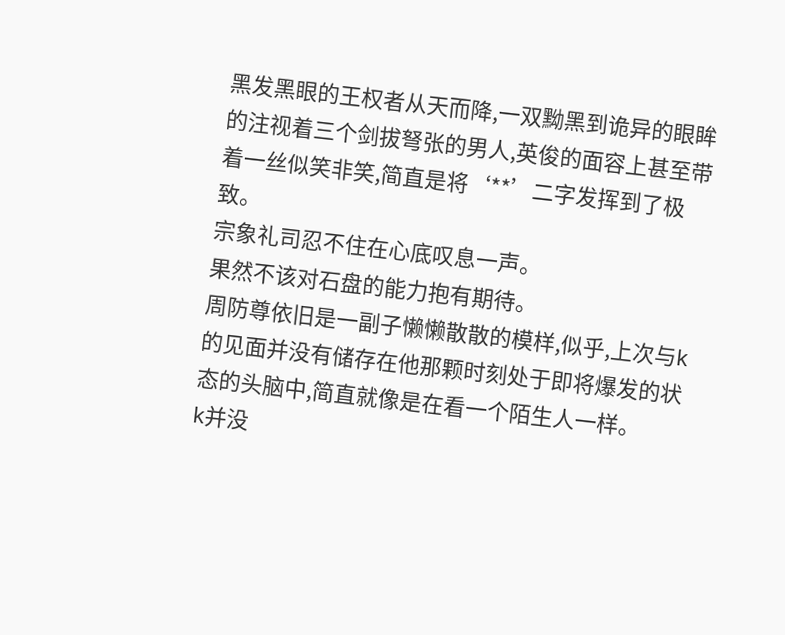黑发黑眼的王权者从天而降,一双黝黑到诡异的眼眸的注视着三个剑拔弩张的男人,英俊的面容上甚至带着一丝似笑非笑,简直是将‘**’二字发挥到了极致。
宗象礼司忍不住在心底叹息一声。
果然不该对石盘的能力抱有期待。
周防尊依旧是一副子懒懒散散的模样,似乎,上次与k的见面并没有储存在他那颗时刻处于即将爆发的状态的头脑中,简直就像是在看一个陌生人一样。
k并没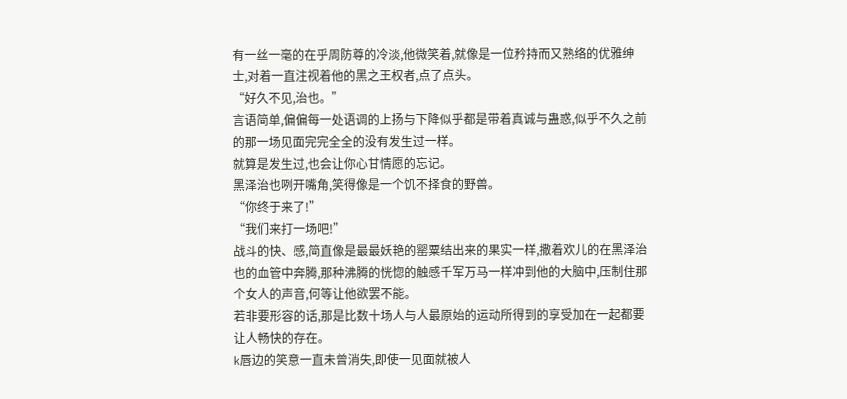有一丝一毫的在乎周防尊的冷淡,他微笑着,就像是一位矜持而又熟络的优雅绅士,对着一直注视着他的黑之王权者,点了点头。
“好久不见,治也。”
言语简单,偏偏每一处语调的上扬与下降似乎都是带着真诚与蛊惑,似乎不久之前的那一场见面完完全全的没有发生过一样。
就算是发生过,也会让你心甘情愿的忘记。
黑泽治也咧开嘴角,笑得像是一个饥不择食的野兽。
“你终于来了!”
“我们来打一场吧!”
战斗的快、感,简直像是最最妖艳的罂粟结出来的果实一样,撒着欢儿的在黑泽治也的血管中奔腾,那种沸腾的恍惚的触感千军万马一样冲到他的大脑中,压制住那个女人的声音,何等让他欲罢不能。
若非要形容的话,那是比数十场人与人最原始的运动所得到的享受加在一起都要让人畅快的存在。
k唇边的笑意一直未曾消失,即使一见面就被人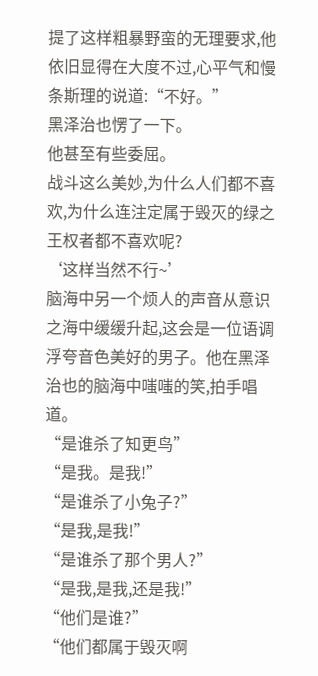提了这样粗暴野蛮的无理要求,他依旧显得在大度不过,心平气和慢条斯理的说道:“不好。”
黑泽治也愣了一下。
他甚至有些委屈。
战斗这么美妙,为什么人们都不喜欢,为什么连注定属于毁灭的绿之王权者都不喜欢呢?
‘这样当然不行~’
脑海中另一个烦人的声音从意识之海中缓缓升起,这会是一位语调浮夸音色美好的男子。他在黑泽治也的脑海中嗤嗤的笑,拍手唱道。
“是谁杀了知更鸟”
“是我。是我!”
“是谁杀了小兔子?”
“是我,是我!”
“是谁杀了那个男人?”
“是我,是我,还是我!”
“他们是谁?”
“他们都属于毁灭啊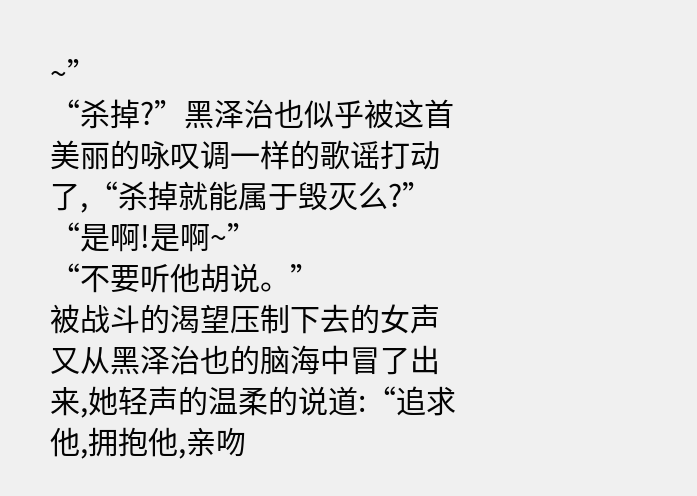~”
“杀掉?”黑泽治也似乎被这首美丽的咏叹调一样的歌谣打动了,“杀掉就能属于毁灭么?”
“是啊!是啊~”
“不要听他胡说。”
被战斗的渴望压制下去的女声又从黑泽治也的脑海中冒了出来,她轻声的温柔的说道:“追求他,拥抱他,亲吻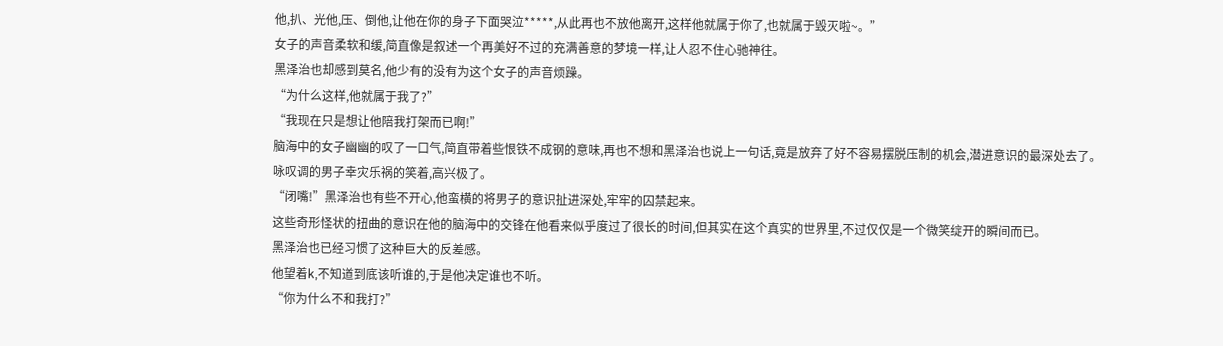他,扒、光他,压、倒他,让他在你的身子下面哭泣*****,从此再也不放他离开,这样他就属于你了,也就属于毁灭啦~。”
女子的声音柔软和缓,简直像是叙述一个再美好不过的充满善意的梦境一样,让人忍不住心驰神往。
黑泽治也却感到莫名,他少有的没有为这个女子的声音烦躁。
“为什么这样,他就属于我了?”
“我现在只是想让他陪我打架而已啊!”
脑海中的女子幽幽的叹了一口气,简直带着些恨铁不成钢的意味,再也不想和黑泽治也说上一句话,竟是放弃了好不容易摆脱压制的机会,潜进意识的最深处去了。
咏叹调的男子幸灾乐祸的笑着,高兴极了。
“闭嘴!”黑泽治也有些不开心,他蛮横的将男子的意识扯进深处,牢牢的囚禁起来。
这些奇形怪状的扭曲的意识在他的脑海中的交锋在他看来似乎度过了很长的时间,但其实在这个真实的世界里,不过仅仅是一个微笑绽开的瞬间而已。
黑泽治也已经习惯了这种巨大的反差感。
他望着k,不知道到底该听谁的,于是他决定谁也不听。
“你为什么不和我打?”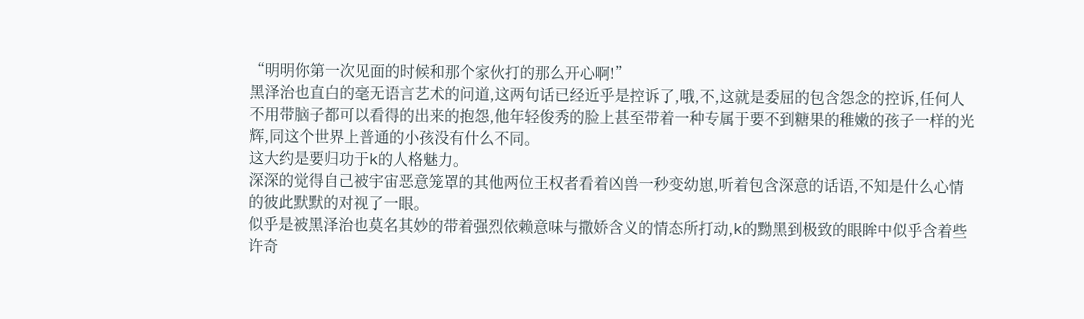“明明你第一次见面的时候和那个家伙打的那么开心啊!”
黑泽治也直白的毫无语言艺术的问道,这两句话已经近乎是控诉了,哦,不,这就是委屈的包含怨念的控诉,任何人不用带脑子都可以看得的出来的抱怨,他年轻俊秀的脸上甚至带着一种专属于要不到糖果的稚嫩的孩子一样的光辉,同这个世界上普通的小孩没有什么不同。
这大约是要归功于k的人格魅力。
深深的觉得自己被宇宙恶意笼罩的其他两位王权者看着凶兽一秒变幼崽,听着包含深意的话语,不知是什么心情的彼此默默的对视了一眼。
似乎是被黑泽治也莫名其妙的带着强烈依赖意味与撒娇含义的情态所打动,k的黝黑到极致的眼眸中似乎含着些许奇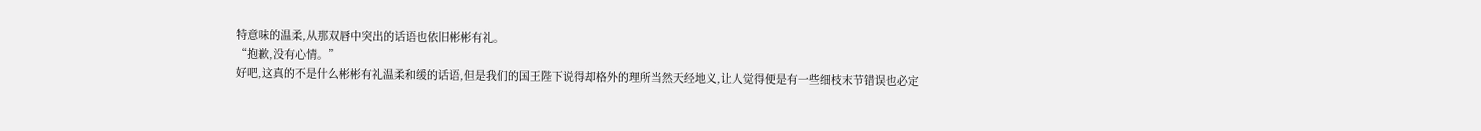特意味的温柔,从那双唇中突出的话语也依旧彬彬有礼。
“抱歉,没有心情。”
好吧,这真的不是什么彬彬有礼温柔和缓的话语,但是我们的国王陛下说得却格外的理所当然天经地义,让人觉得便是有一些细枝末节错误也必定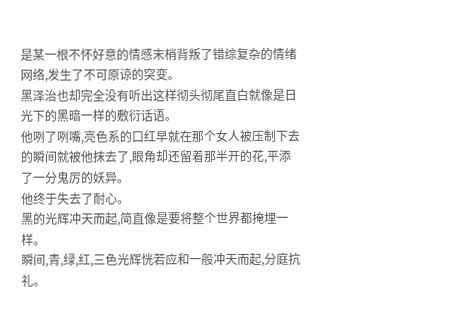是某一根不怀好意的情感末梢背叛了错综复杂的情绪网络,发生了不可原谅的突变。
黑泽治也却完全没有听出这样彻头彻尾直白就像是日光下的黑暗一样的敷衍话语。
他咧了咧嘴,亮色系的口红早就在那个女人被压制下去的瞬间就被他抹去了,眼角却还留着那半开的花,平添了一分鬼厉的妖异。
他终于失去了耐心。
黑的光辉冲天而起,简直像是要将整个世界都掩埋一样。
瞬间,青,绿,红,三色光辉恍若应和一般冲天而起,分庭抗礼。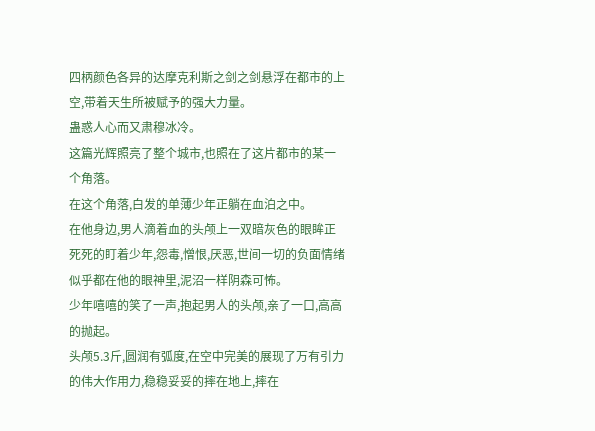四柄颜色各异的达摩克利斯之剑之剑悬浮在都市的上空,带着天生所被赋予的强大力量。
蛊惑人心而又肃穆冰冷。
这篇光辉照亮了整个城市,也照在了这片都市的某一个角落。
在这个角落,白发的单薄少年正躺在血泊之中。
在他身边,男人滴着血的头颅上一双暗灰色的眼眸正死死的盯着少年,怨毒,憎恨,厌恶,世间一切的负面情绪似乎都在他的眼神里,泥沼一样阴森可怖。
少年嘻嘻的笑了一声,抱起男人的头颅,亲了一口,高高的抛起。
头颅5.3斤,圆润有弧度,在空中完美的展现了万有引力的伟大作用力,稳稳妥妥的摔在地上,摔在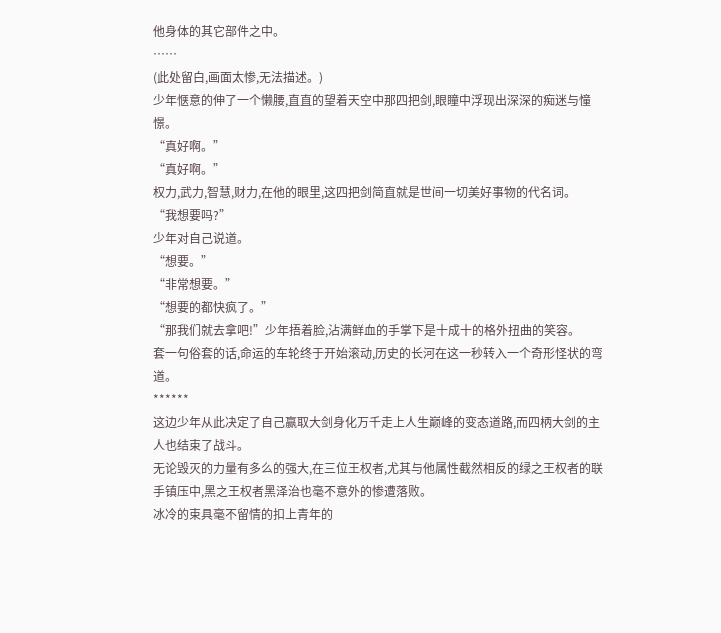他身体的其它部件之中。
……
(此处留白,画面太惨,无法描述。)
少年惬意的伸了一个懒腰,直直的望着天空中那四把剑,眼瞳中浮现出深深的痴迷与憧憬。
“真好啊。”
“真好啊。”
权力,武力,智慧,财力,在他的眼里,这四把剑简直就是世间一切美好事物的代名词。
“我想要吗?”
少年对自己说道。
“想要。”
“非常想要。”
“想要的都快疯了。”
“那我们就去拿吧!”少年捂着脸,沾满鲜血的手掌下是十成十的格外扭曲的笑容。
套一句俗套的话,命运的车轮终于开始滚动,历史的长河在这一秒转入一个奇形怪状的弯道。
******
这边少年从此决定了自己赢取大剑身化万千走上人生巅峰的变态道路,而四柄大剑的主人也结束了战斗。
无论毁灭的力量有多么的强大,在三位王权者,尤其与他属性截然相反的绿之王权者的联手镇压中,黑之王权者黑泽治也毫不意外的惨遭落败。
冰冷的束具毫不留情的扣上青年的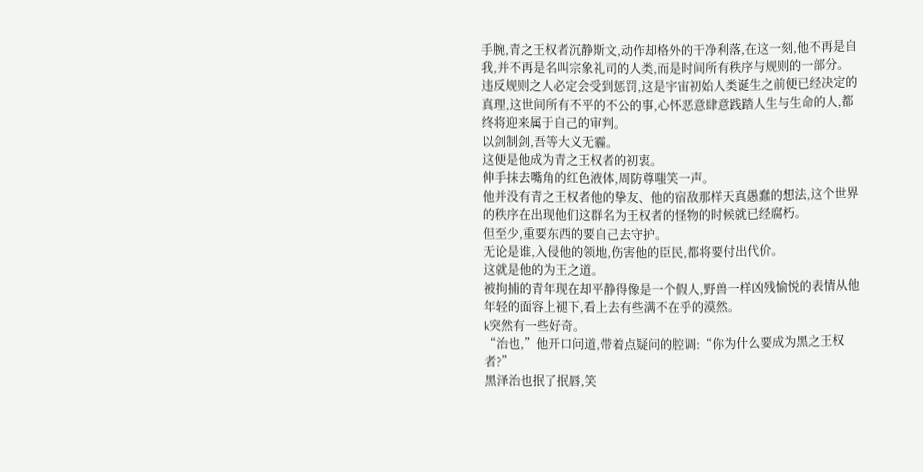手腕,青之王权者沉静斯文,动作却格外的干净利落,在这一刻,他不再是自我,并不再是名叫宗象礼司的人类,而是时间所有秩序与规则的一部分。
违反规则之人必定会受到惩罚,这是宇宙初始人类诞生之前便已经决定的真理,这世间所有不平的不公的事,心怀恶意肆意践踏人生与生命的人,都终将迎来属于自己的审判。
以剑制剑,吾等大义无霾。
这便是他成为青之王权者的初衷。
伸手抹去嘴角的红色液体,周防尊嗤笑一声。
他并没有青之王权者他的挚友、他的宿敌那样天真愚蠢的想法,这个世界的秩序在出现他们这群名为王权者的怪物的时候就已经腐朽。
但至少,重要东西的要自己去守护。
无论是谁,入侵他的领地,伤害他的臣民,都将要付出代价。
这就是他的为王之道。
被拘捕的青年现在却平静得像是一个假人,野兽一样凶残愉悦的表情从他年轻的面容上褪下,看上去有些满不在乎的漠然。
k突然有一些好奇。
“治也,”他开口问道,带着点疑问的腔调:“你为什么要成为黑之王权者?”
黑泽治也抿了抿唇,笑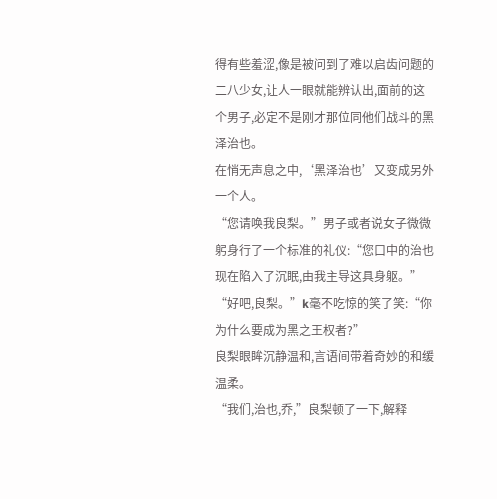得有些羞涩,像是被问到了难以启齿问题的二八少女,让人一眼就能辨认出,面前的这个男子,必定不是刚才那位同他们战斗的黑泽治也。
在悄无声息之中,‘黑泽治也’又变成另外一个人。
“您请唤我良梨。”男子或者说女子微微躬身行了一个标准的礼仪:“您口中的治也现在陷入了沉眠,由我主导这具身躯。”
“好吧,良梨。”k毫不吃惊的笑了笑:“你为什么要成为黑之王权者?”
良梨眼眸沉静温和,言语间带着奇妙的和缓温柔。
“我们,治也,乔,”良梨顿了一下,解释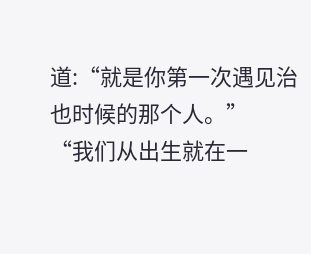道:“就是你第一次遇见治也时候的那个人。”
“我们从出生就在一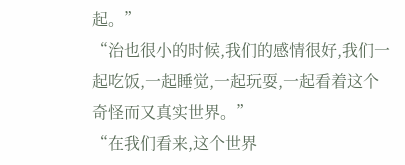起。”
“治也很小的时候,我们的感情很好,我们一起吃饭,一起睡觉,一起玩耍,一起看着这个奇怪而又真实世界。”
“在我们看来,这个世界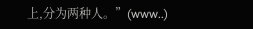上,分为两种人。”(www..)